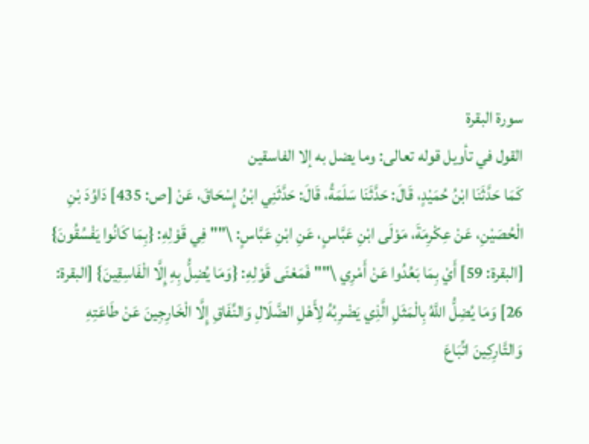سورة البقرة
القول في تأويل قوله تعالى: وما يضل به إلا الفاسقين
كَمَا حَدَّثَنَا ابْنُ حُمَيْدٍ، قَالَ: حَدَّثَنَا سَلَمَةُ، قَالَ: حَدَّثَنِي ابْنُ إِسْحَاقَ، عَنْ [ص: 435] دَاوُدَ بْنِ الْحُصَيْنِ، عَنْ عِكْرِمَةَ، مَوْلَى ابْنِ عَبَّاسٍ، عَنِ ابْنِ عَبَّاسٍ: \"" فِي قَوْلِهِ: {بِمَا كَانُوا يَفْسُقُونَ} [البقرة: 59] أَيْ بِمَا بَعُدُوا عَنْ أَمْرِي \"" فَمَعْنَى قَوْلِهِ: {وَمَا يُضِلُّ بِهِ إِلَّا الْفَاسِقِينَ} [البقرة: 26] وَمَا يُضِلُّ اللَّهُ بِالْمَثَلِ الَّذِي يَضْرِبُهُ لِأَهْلِ الضَّلَالِ وَالنِّفَاقِ إِلَّا الْخَارِجِينَ عَنْ طَاعَتِهِ وَالتَّارِكِينَ اتِّبَاعَ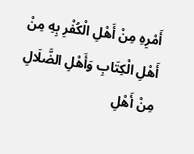أَمْرِهِ مِنْ أَهْلِ الْكُفْرِ بِهِ مِنْ أَهْلِ الْكِتَابِ وَأَهْلِ الضَّلَالِ مِنْ أَهْلِ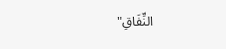النِّفَاقِ"